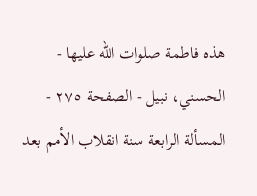هذه فاطمة صلوات الله عليها - الحسني، نبيل - الصفحة ٢٧٥ - المسألة الرابعة سنة انقلاب الأمم بعد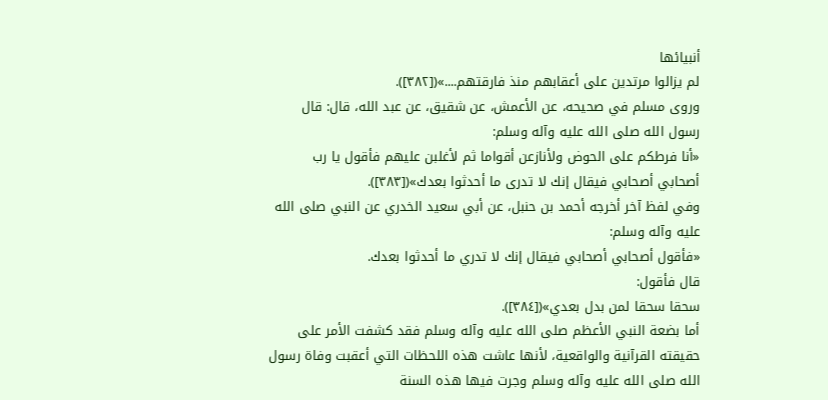أنبيائها
لم يزالوا مرتدين على أعقابهم منذ فارقتهم....»([٣٨٢]).
وروى مسلم في صحيحه، عن الأعمش، عن شقيق، عن عبد الله، قال: قال رسول الله صلى الله عليه وآله وسلم:
«أنا فرطكم على الحوض ولأنازعن أقواما ثم لأغلبن عليهم فأقول يا رب أصحابي أصحابي فيقال إنك لا تدرى ما أحدثوا بعدك»([٣٨٣]).
وفي لفظ آخر أخرجه أحمد بن حنبل، عن أبي سعيد الخدري عن النبي صلى الله عليه وآله وسلم:
«فأقول أصحابي أصحابي فيقال إنك لا تدري ما أحدثوا بعدك.
قال فأقول:
سحقا سحقا لمن بدل بعدي»([٣٨٤]).
أما بضعة النبي الأعظم صلى الله عليه وآله وسلم فقد كشفت الأمر على حقيقته القرآنية والواقعية، لأنها عاشت هذه اللحظات التي أعقبت وفاة رسول الله صلى الله عليه وآله وسلم وجرت فيها هذه السنة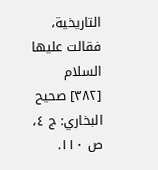التاريخية، فقالت عليها السلام
[٣٨٢] صحيح البخاري: ج ٤، ص ١١٠.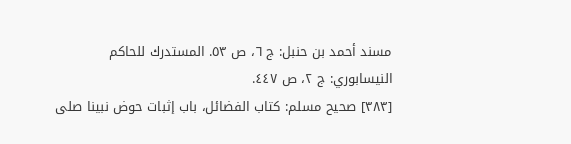مسند أحمد بن حنبل: ج ٦، ص ٥٣. المستدرك للحاكم النيسابوري: ج ٢، ص ٤٤٧.
[٣٨٣] صحيح مسلم: كتاب الفضائل، باب إثبات حوض نبينا صلى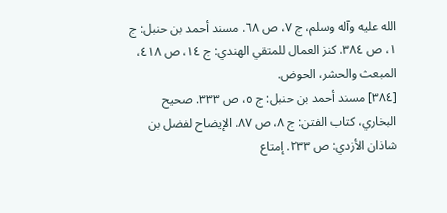الله عليه وآله وسلم، ج ٧، ص ٦٨. مسند أحمد بن حنبل: ج ١، ص ٣٨٤. كنز العمال للمتقي الهندي: ج ١٤، ص ٤١٨، المبعث والحشر، الحوض.
[٣٨٤] مسند أحمد بن حنبل: ج ٥، ص ٣٣٣. صحيح البخاري، كتاب الفتن: ج ٨، ص ٨٧. الإيضاح لفضل بن شاذان الأزدي: ص ٢٣٣. إمتاع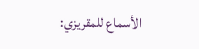الأسماع للمقريزي: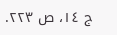ج ١٤، ص ٢٢٣.